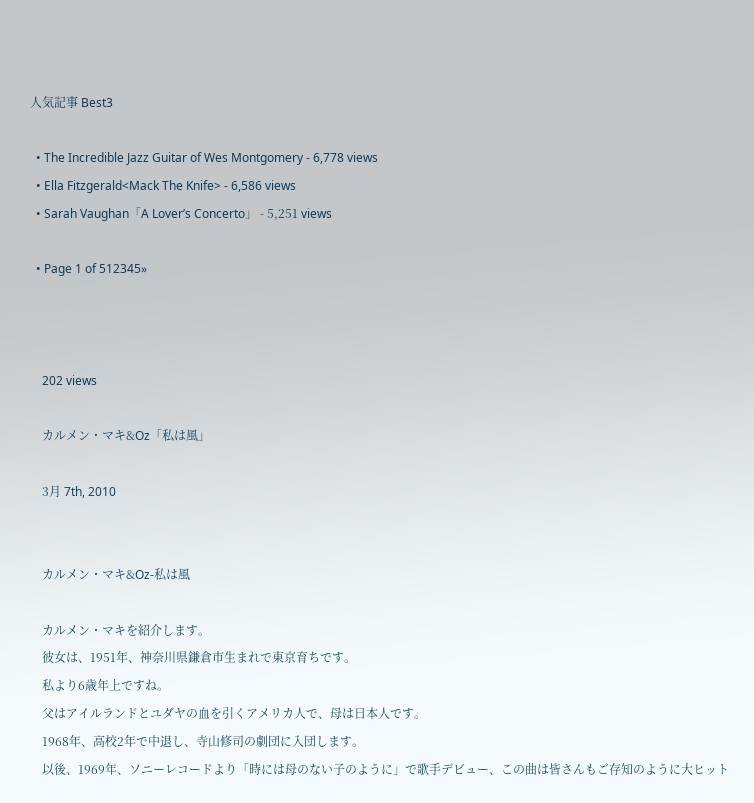人気記事 Best3

  • The Incredible Jazz Guitar of Wes Montgomery - 6,778 views
  • Ella Fitzgerald<Mack The Knife> - 6,586 views
  • Sarah Vaughan「A Lover’s Concerto」 - 5,251 views

  • Page 1 of 512345»



    202 views

    カルメン・マキ&Oz「私は風」

    3月 7th, 2010


    カルメン・マキ&Oz-私は風

    カルメン・マキを紹介します。
    彼女は、1951年、神奈川県鎌倉市生まれで東京育ちです。
    私より6歳年上ですね。
    父はアイルランドとユダヤの血を引くアメリカ人で、母は日本人です。
    1968年、高校2年で中退し、寺山修司の劇団に入団します。
    以後、1969年、ソニーレコードより「時には母のない子のように」で歌手デビュー、この曲は皆さんもご存知のように大ヒット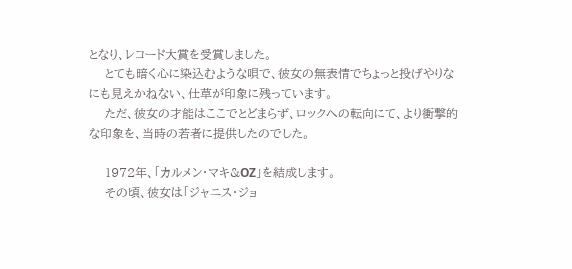となり、レコード大賞を受賞しました。
    とても暗く心に染込むような唄で、彼女の無表情でちょっと投げやりなにも見えかねない、仕草が印象に残っています。
    ただ、彼女の才能はここでとどまらず、ロックへの転向にて、より衝撃的な印象を、当時の若者に提供したのでした。

    1972年、「カルメン・マキ&OZ」を結成します。
    その頃、彼女は「ジャニス・ジョ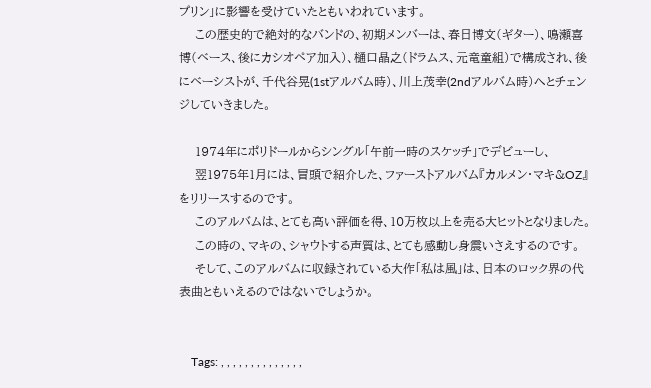プリン」に影響を受けていたともいわれています。
    この歴史的で絶対的なバンドの、初期メンバーは、春日博文(ギター)、鳴瀬喜博(ベース、後にカシオペア加入)、樋口晶之(ドラムス、元竜童組)で構成され、後にベーシストが、千代谷晃(1stアルバム時)、川上茂幸(2ndアルバム時)へとチェンジしていきました。

    1974年にポリドールからシングル「午前一時のスケッチ」でデビューし、
    翌1975年1月には、冒頭で紹介した、ファーストアルバム『カルメン・マキ&OZ』をリリースするのです。
    このアルバムは、とても高い評価を得、10万枚以上を売る大ヒットとなりました。
    この時の、マキの、シャウトする声質は、とても感動し身震いさえするのです。
    そして、このアルバムに収録されている大作「私は風」は、日本のロック界の代表曲ともいえるのではないでしょうか。


    Tags: , , , , , , , , , , , , , ,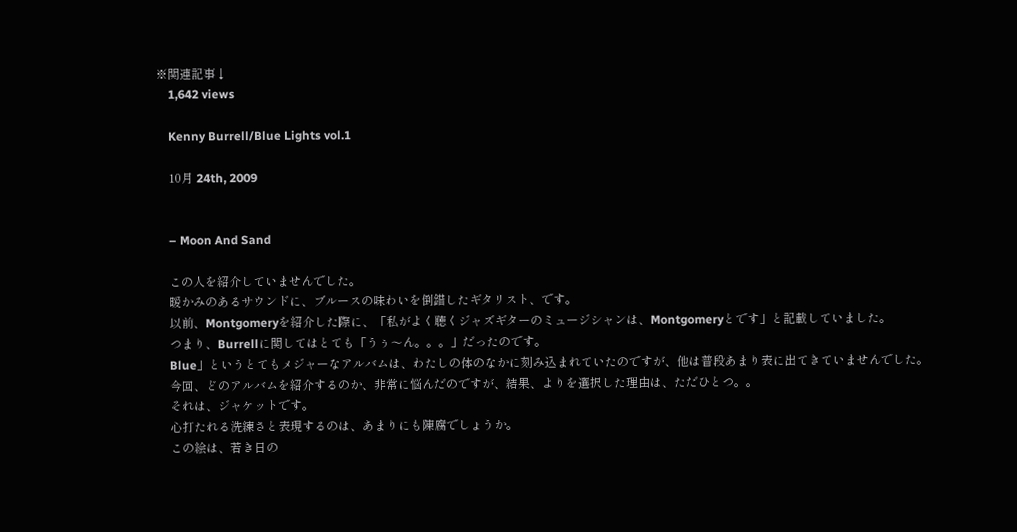※関連記事↓
    1,642 views

    Kenny Burrell/Blue Lights vol.1

    10月 24th, 2009


    – Moon And Sand

    この人を紹介していませんでした。
    暖かみのあるサウンドに、ブルースの味わいを倒錯したギタリスト、です。
    以前、Montgomeryを紹介した際に、「私がよく聴くジャズギターのミュージシャンは、Montgomeryとです」と記載していました。
    つまり、Burrellに関してはとても「うぅ〜ん。。。」だったのです。
    Blue」というとてもメジャーなアルバムは、わたしの体のなかに刻み込まれていたのですが、他は普段あまり表に出てきていませんでした。
    今回、どのアルバムを紹介するのか、非常に悩んだのですが、結果、よりを選択した理由は、ただひとつ。。
    それは、ジャケットです。
    心打たれる洗練さと表現するのは、あまりにも陳腐でしょうか。
    この絵は、若き日の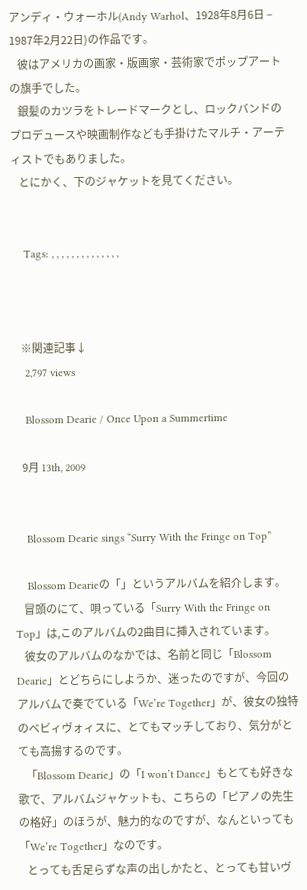アンディ・ウォーホル(Andy Warhol、1928年8月6日 – 1987年2月22日)の作品です。
    彼はアメリカの画家・版画家・芸術家でポップアートの旗手でした。
    銀髪のカツラをトレードマークとし、ロックバンドのプロデュースや映画制作なども手掛けたマルチ・アーティストでもありました。
    とにかく、下のジャケットを見てください。


    Tags: , , , , , , , , , , , , , ,



    ※関連記事↓
    2,797 views

    Blossom Dearie / Once Upon a Summertime

    9月 13th, 2009


    Blossom Dearie sings “Surry With the Fringe on Top”

    Blossom Dearieの「」というアルバムを紹介します。
    冒頭のにて、唄っている「Surry With the Fringe on Top」は,このアルバムの2曲目に挿入されています。
    彼女のアルバムのなかでは、名前と同じ「Blossom Dearie」とどちらにしようか、迷ったのですが、今回のアルバムで奏でている「We’re Together」が、彼女の独特のベビィヴォィスに、とてもマッチしており、気分がとても高揚するのです。
    「Blossom Dearie」の「I won’t Dance」もとても好きな歌で、アルバムジャケットも、こちらの「ピアノの先生の格好」のほうが、魅力的なのですが、なんといっても「We’re Together」なのです。
    とっても舌足らずな声の出しかたと、とっても甘いヴ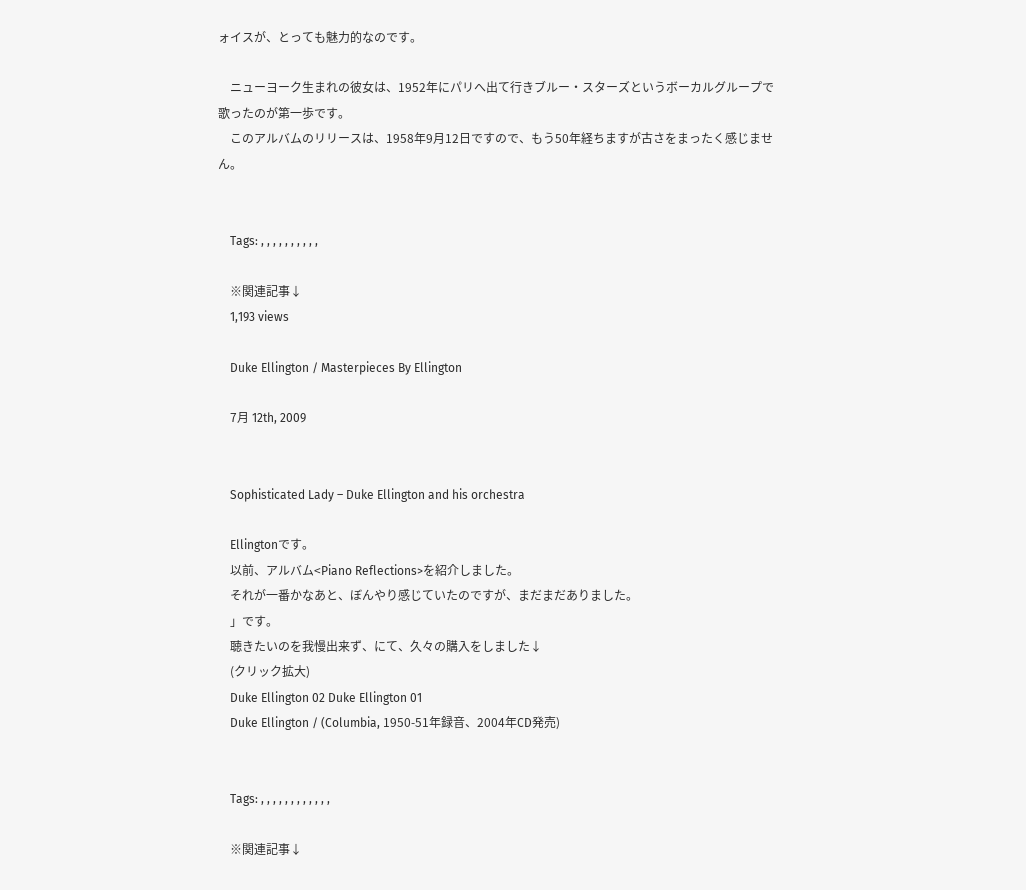ォイスが、とっても魅力的なのです。

    ニューヨーク生まれの彼女は、1952年にパリへ出て行きブルー・スターズというボーカルグループで歌ったのが第一歩です。
    このアルバムのリリースは、1958年9月12日ですので、もう50年経ちますが古さをまったく感じません。


    Tags: , , , , , , , , , ,

    ※関連記事↓
    1,193 views

    Duke Ellington / Masterpieces By Ellington

    7月 12th, 2009


    Sophisticated Lady – Duke Ellington and his orchestra

    Ellingtonです。
    以前、アルバム<Piano Reflections>を紹介しました。
    それが一番かなあと、ぼんやり感じていたのですが、まだまだありました。
    」です。
    聴きたいのを我慢出来ず、にて、久々の購入をしました↓
    (クリック拡大)
    Duke Ellington 02 Duke Ellington 01
    Duke Ellington / (Columbia, 1950-51年録音、2004年CD発売)


    Tags: , , , , , , , , , , , ,

    ※関連記事↓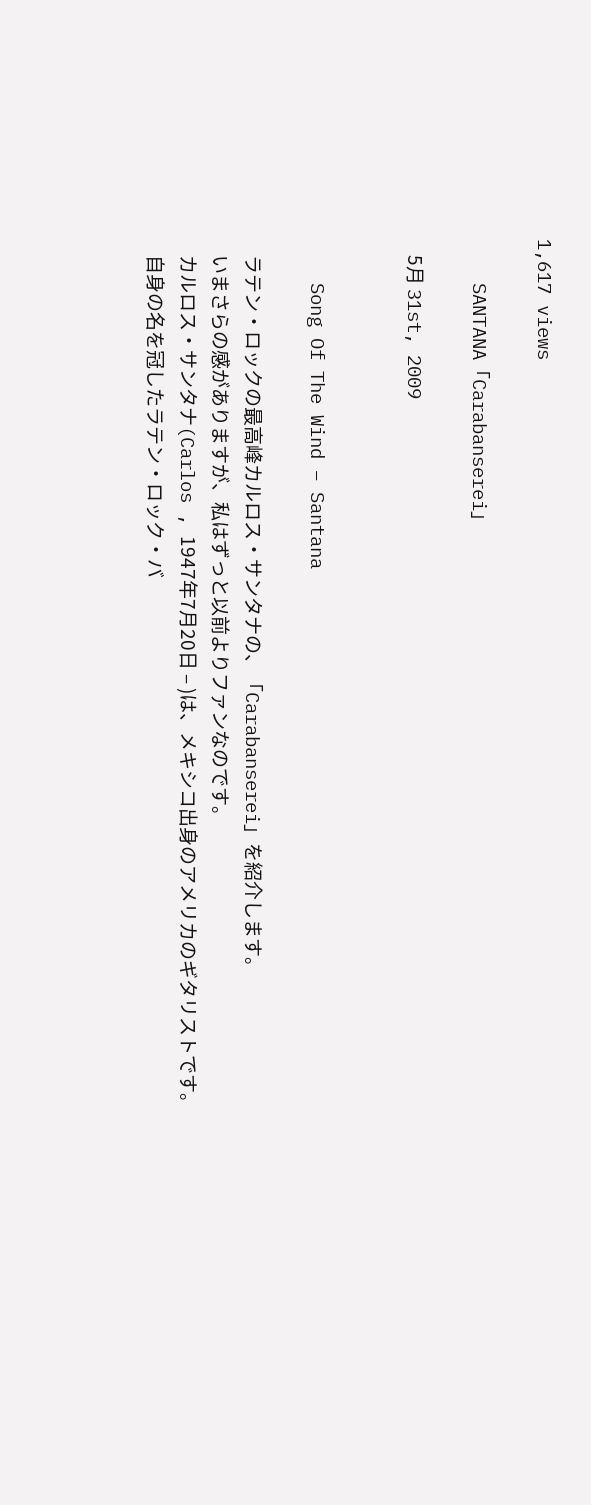1,617 views

    SANTANA「Carabanserei」

    5月 31st, 2009


    Song Of The Wind – Santana

    ラテン・ロックの最高峰カルロス・サンタナの、「Carabanserei」を紹介します。
    いまさらの感がありますが、私はずっと以前よりファンなのです。
    カルロス・サンタナ(Carlos , 1947年7月20日 – )は、メキシコ出身のアメリカのギタリストです。
    自身の名を冠したラテン・ロック・バ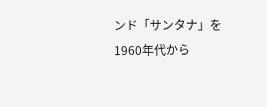ンド「サンタナ」を1960年代から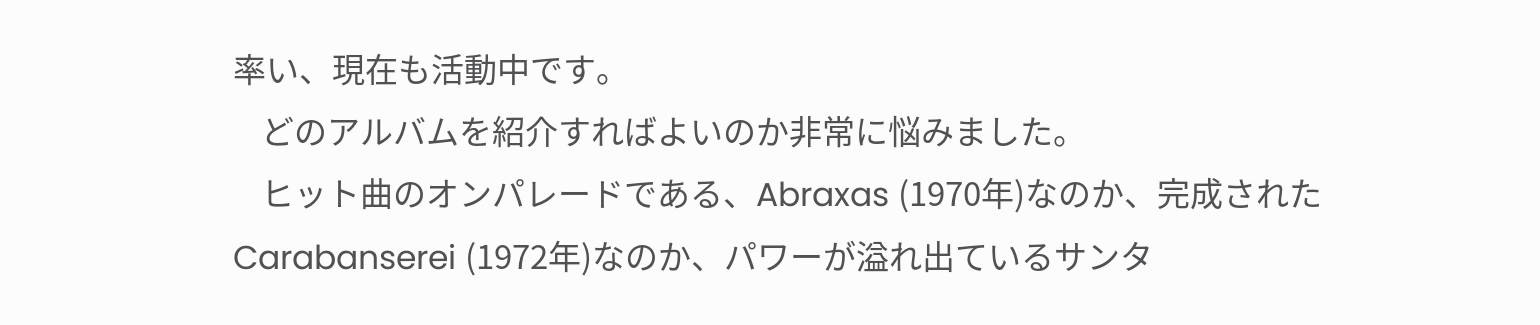率い、現在も活動中です。
    どのアルバムを紹介すればよいのか非常に悩みました。
    ヒット曲のオンパレードである、Abraxas (1970年)なのか、完成されたCarabanserei (1972年)なのか、パワーが溢れ出ているサンタ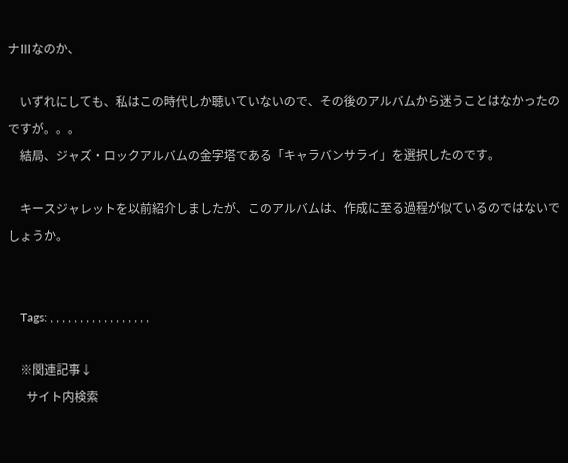ナⅢなのか、

    いずれにしても、私はこの時代しか聴いていないので、その後のアルバムから迷うことはなかったのですが。。。
    結局、ジャズ・ロックアルバムの金字塔である「キャラバンサライ」を選択したのです。

    キースジャレットを以前紹介しましたが、このアルバムは、作成に至る過程が似ているのではないでしょうか。


    Tags: , , , , , , , , , , , , , , , , ,

    ※関連記事↓
      サイト内検索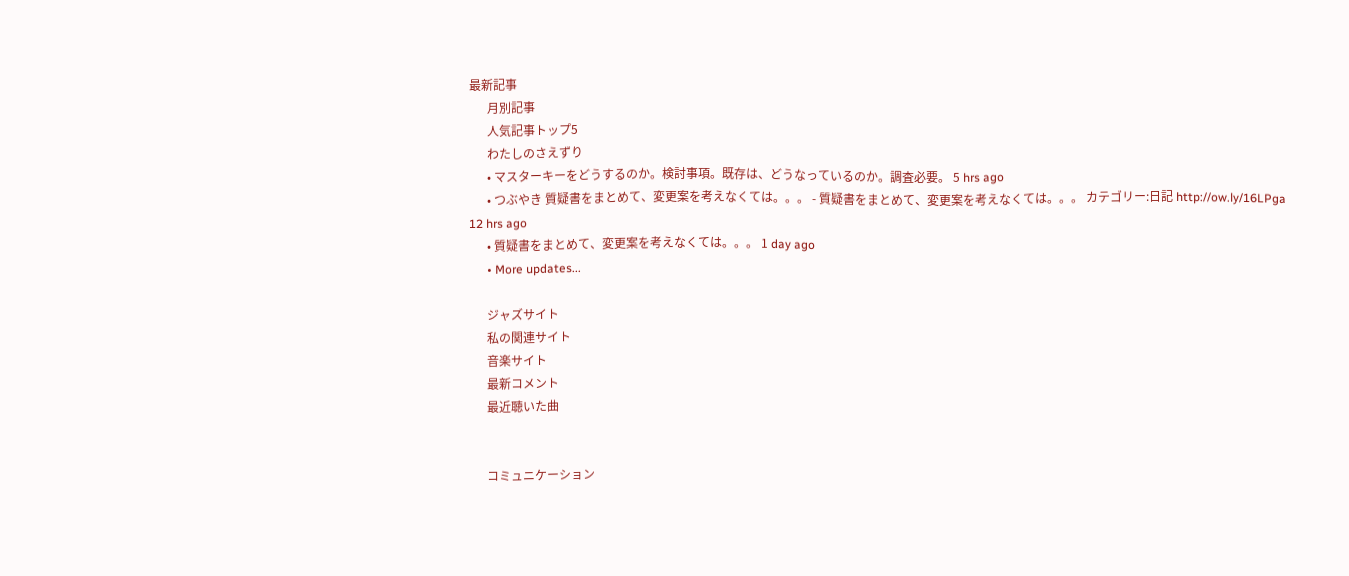最新記事
      月別記事
      人気記事トップ5
      わたしのさえずり
      • マスターキーをどうするのか。検討事項。既存は、どうなっているのか。調査必要。 5 hrs ago
      • つぶやき 質疑書をまとめて、変更案を考えなくては。。。 - 質疑書をまとめて、変更案を考えなくては。。。 カテゴリー:日記 http://ow.ly/16LPga 12 hrs ago
      • 質疑書をまとめて、変更案を考えなくては。。。 1 day ago
      • More updates...

      ジャズサイト
      私の関連サイト
      音楽サイト
      最新コメント
      最近聴いた曲


      コミュニケーション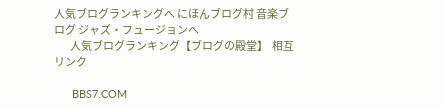人気ブログランキングへ にほんブログ村 音楽ブログ ジャズ・フュージョンへ
        人気ブログランキング【ブログの殿堂】  相互リンク

      BBS7.COM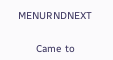MENURNDNEXT


      Came to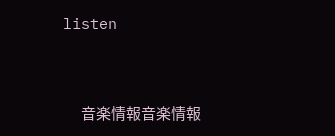listen



      音楽情報音楽情報